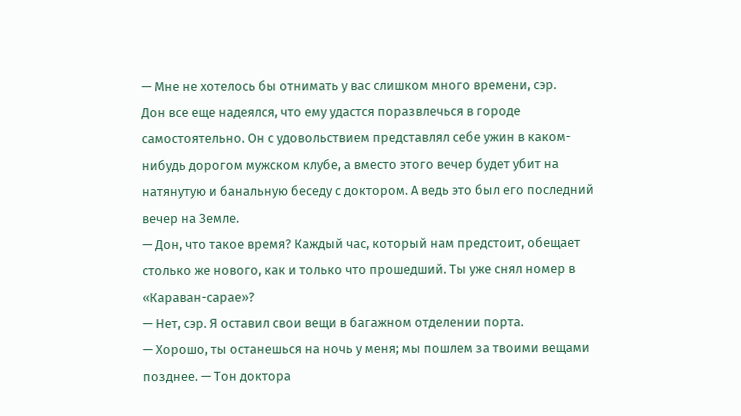— Мне не хотелось бы отнимать у вас слишком много времени, сэр.
Дон все еще надеялся, что ему удастся поразвлечься в городе самостоятельно. Он с удовольствием представлял себе ужин в каком-нибудь дорогом мужском клубе, а вместо этого вечер будет убит на натянутую и банальную беседу с доктором. А ведь это был его последний вечер на Земле.
— Дон, что такое время? Каждый час, который нам предстоит, обещает столько же нового, как и только что прошедший. Ты уже снял номер в «Караван-сарае»?
— Нет, сэр. Я оставил свои вещи в багажном отделении порта.
— Хорошо, ты останешься на ночь у меня; мы пошлем за твоими вещами позднее. — Тон доктора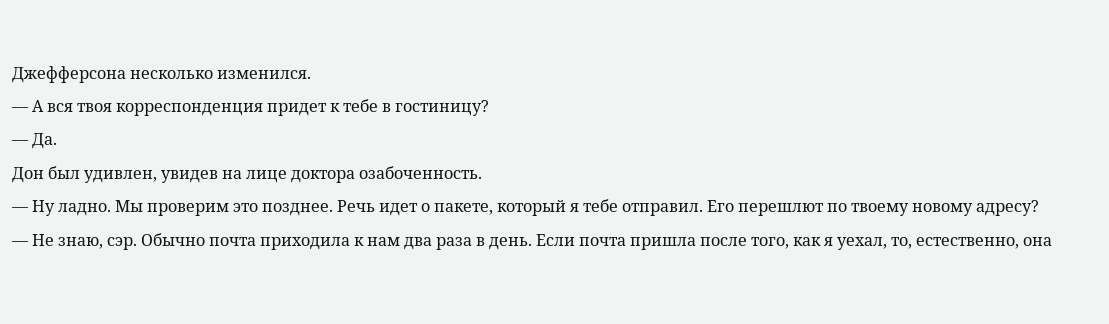Джефферсона несколько изменился.
— А вся твоя корреспонденция придет к тебе в гостиницу?
— Да.
Дон был удивлен, увидев на лице доктора озабоченность.
— Ну ладно. Мы проверим это позднее. Речь идет о пакете, который я тебе отправил. Его перешлют по твоему новому адресу?
— Не знаю, сэр. Обычно почта приходила к нам два раза в день. Если почта пришла после того, как я уехал, то, естественно, она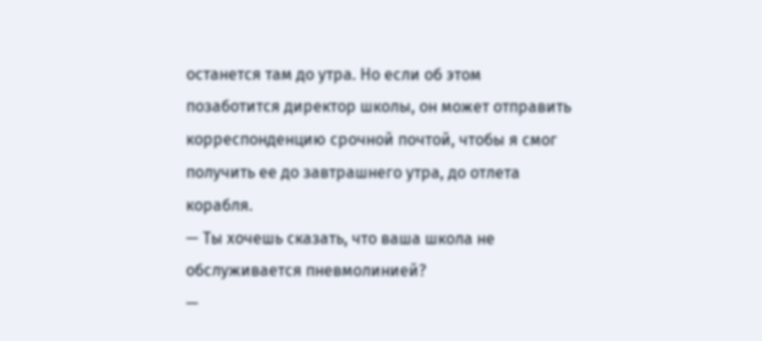останется там до утра. Но если об этом позаботится директор школы, он может отправить корреспонденцию срочной почтой, чтобы я смог получить ее до завтрашнего утра, до отлета корабля.
— Ты хочешь сказать, что ваша школа не обслуживается пневмолинией?
—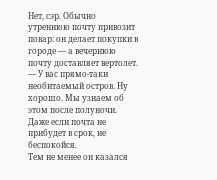Нет, сэр. Обычно утреннюю почту привозит повар: он делает покупки в городе — а вечернюю почту доставляет вертолет.
— У вас прямо-таки необитаемый остров. Ну хорошо. Мы узнаем об этом после полуночи. Даже если почта не прибудет в срок, не беспокойся.
Тем не менее он казался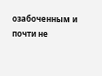озабоченным и почти не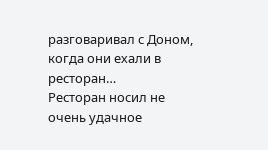разговаривал с Доном, когда они ехали в ресторан…
Ресторан носил не очень удачное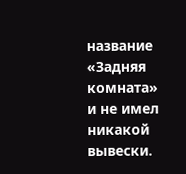название «Задняя комната» и не имел никакой вывески.